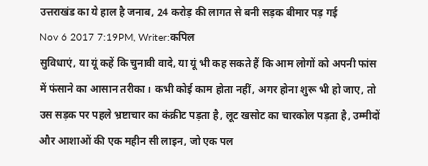उत्तराखंड का ये हाल है जनाब, 24 करोड़ की लागत से बनी सड़क बीमार पड़ गई
Nov 6 2017 7:19PM, Writer:कपिल
सुविधाएं, या यूं कहें कि चुनावी वादे, या यूं भी कह सकते हैं कि आम लोगों को अपनी फांस में फंसाने का आसान तरीका। कभी कोई काम होता नहीं, अगर होना शुरू भी हो जाए, तो उस सड़क पर पहले भ्रष्टाचार का कंक्रीट पड़ता है, लूट खसोट का चारकोल पड़ता है, उम्मीदों और आशाओं की एक महीन सी लाइन, जो एक पल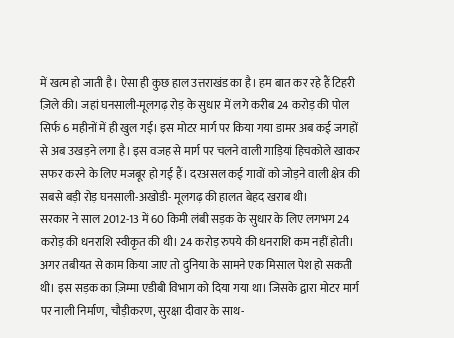में खत्म हो जाती है। ऐसा ही कुछ हाल उत्तराखंड का है। हम बात कर रहे हैं टिहरी ज़िले की। जहां घनसाली-मूलगढ़ रोड़ के सुधार में लगे करीब 24 करोड़ की पोल सिर्फ 6 महीनों में ही खुल गई। इस मोटर मार्ग पर किया गया डामर अब कई जगहों से अब उखड़ने लगा है। इस वजह से मार्ग पर चलने वाली गाड़ियां हिचकोले खाकर सफर करने के लिए मजबूर हो गई हैं। दरअसल कई गावों को जोड़ने वाली क्षेत्र की सबसे बड़ी रोड़ घनसाली-अखोडी- मूलगढ़ की हालत बेहद खराब थी।
सरकार ने साल 2012-13 में 60 किमी लंबी सड़क के सुधार के लिए लगभग 24 करोड़ की धनराशि स्वीकृत की थी। 24 करोड़ रुपये की धनराशि कम नहीं होती। अगर तबीयत से काम किया जाए तो दुनिया के सामने एक मिसाल पेश हो सकती थी। इस सड़क का ज़िम्मा एडीबी विभाग को दिया गया था। जिसके द्वारा मोटर मार्ग पर नाली निर्माण, चौड़ीकरण, सुरक्षा दीवार के साथ-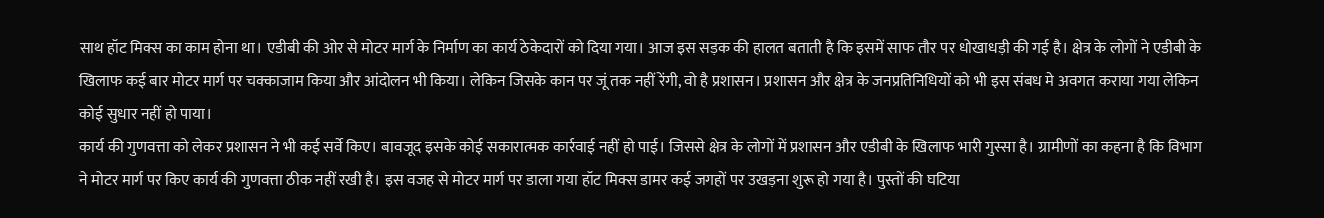साथ हॉट मिक्स का काम होना था। एडीबी की ओर से मोटर मार्ग के निर्माण का कार्य ठेकेदारों को दिया गया। आज इस सड़क की हालत बताती है कि इसमें साफ तौर पर धोखाधड़ी की गई है। क्षेत्र के लोगों ने एडीबी के खिलाफ कई बार मोटर मार्ग पर चक्काजाम किया और आंदोलन भी किया। लेकिन जिसके कान पर जूं तक नहीं रेंगी, वो है प्रशासन। प्रशासन और क्षेत्र के जनप्रतिनिधियों को भी इस संबध मे अवगत कराया गया लेकिन कोई सुधार नहीं हो पाया।
कार्य की गुणवत्ता को लेकर प्रशासन ने भी कई सर्वे किए। बावजूद इसके कोई सकारात्मक कार्रवाई नहीं हो पाई। जिससे क्षेत्र के लोगों में प्रशासन और एडीबी के खिलाफ भारी गुस्सा है। ग्रामीणों का कहना है कि विभाग ने मोटर मार्ग पर किए कार्य की गुणवत्ता ठीक नहीं रखी है। इस वजह से मोटर मार्ग पर डाला गया हॉट मिक्स डामर कई जगहों पर उखड़ना शुरू हो गया है। पुस्तों की घटिया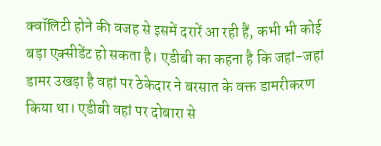क्वॉलिटी होने की वजह से इसमें दरारें आ रही हैं, कभी भी कोई बड़ा एक्सीडेंट हो सकता है। एडीबी का कहना है कि जहां-जहां डामर उखड़ा है वहां पर ठेकेदार ने बरसात के वक्त डामरीकरण किया था। एडीबी वहां पर दोबारा से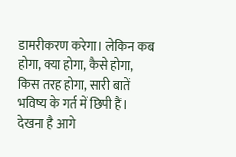डामरीकरण करेगा। लेकिन कब होगा, क्या होगा, कैसे होगा, किस तरह होगा, सारी बातें भविष्य के गर्त में छिपी हैं। देखना है आगे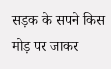सड़क के सपने किस मोड़ पर जाकर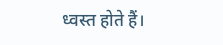ध्वस्त होते हैं।